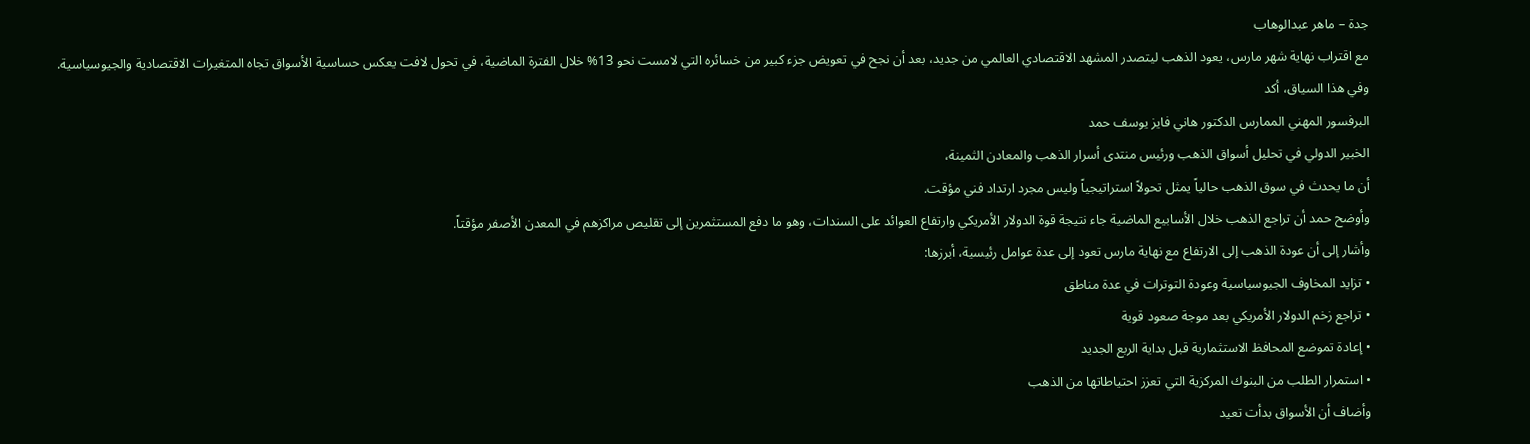جدة – ماهر عبدالوهاب
مع اقتراب نهاية شهر مارس، يعود الذهب ليتصدر المشهد الاقتصادي العالمي من جديد، بعد أن نجح في تعويض جزء كبير من خسائره التي لامست نحو 13% خلال الفترة الماضية، في تحول لافت يعكس حساسية الأسواق تجاه المتغيرات الاقتصادية والجيوسياسية.
وفي هذا السياق، أكد
البرفسور المهني الممارس الدكتور هاني فايز يوسف حمد
الخبير الدولي في تحليل أسواق الذهب ورئيس منتدى أسرار الذهب والمعادن الثمينة،
أن ما يحدث في سوق الذهب حالياً يمثل تحولاً استراتيجياً وليس مجرد ارتداد فني مؤقت.
وأوضح حمد أن تراجع الذهب خلال الأسابيع الماضية جاء نتيجة قوة الدولار الأمريكي وارتفاع العوائد على السندات، وهو ما دفع المستثمرين إلى تقليص مراكزهم في المعدن الأصفر مؤقتاً.
وأشار إلى أن عودة الذهب إلى الارتفاع مع نهاية مارس تعود إلى عدة عوامل رئيسية، أبرزها:
• تزايد المخاوف الجيوسياسية وعودة التوترات في عدة مناطق
• تراجع زخم الدولار الأمريكي بعد موجة صعود قوية
• إعادة تموضع المحافظ الاستثمارية قبل بداية الربع الجديد
• استمرار الطلب من البنوك المركزية التي تعزز احتياطاتها من الذهب
وأضاف أن الأسواق بدأت تعيد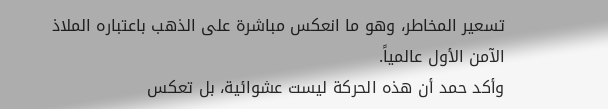تسعير المخاطر، وهو ما انعكس مباشرة على الذهب باعتباره الملاذ الآمن الأول عالمياً.
وأكد حمد أن هذه الحركة ليست عشوائية، بل تعكس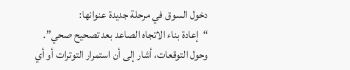دخول السوق في مرحلة جديدة عنوانها:
“إعادة بناء الاتجاه الصاعد بعد تصحيح صحي”.
وحول التوقعات، أشار إلى أن استمرار التوترات أو أي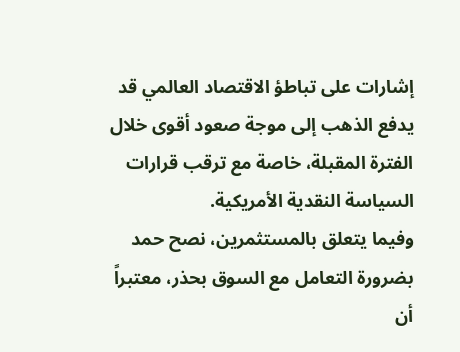إشارات على تباطؤ الاقتصاد العالمي قد يدفع الذهب إلى موجة صعود أقوى خلال الفترة المقبلة، خاصة مع ترقب قرارات السياسة النقدية الأمريكية.
وفيما يتعلق بالمستثمرين، نصح حمد بضرورة التعامل مع السوق بحذر، معتبراً أن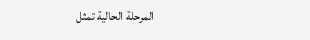المرحلة الحالية تمثل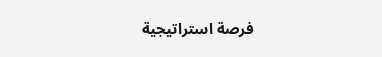فرصة استراتيجية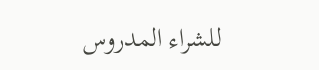للشراء المدروس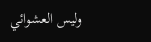وليس العشوائي